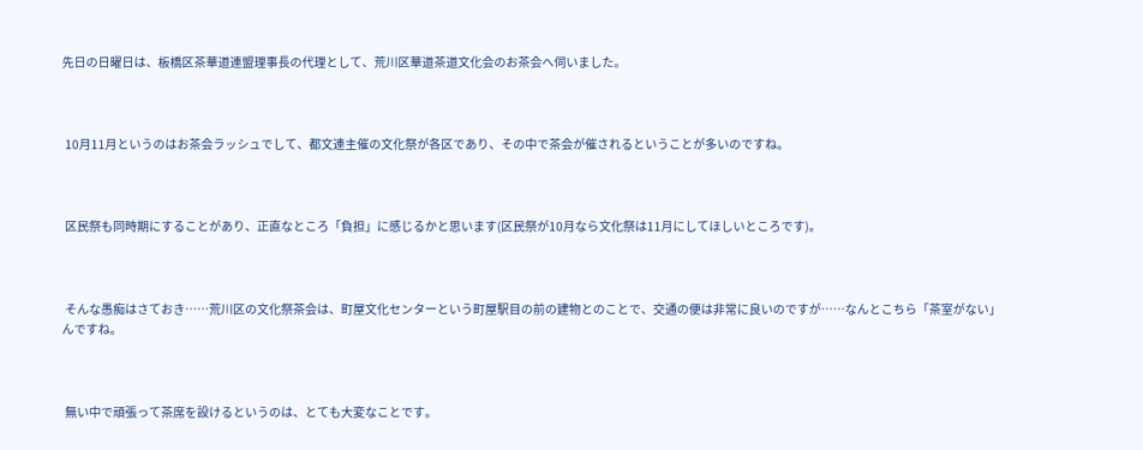先日の日曜日は、板橋区茶華道連盟理事長の代理として、荒川区華道茶道文化会のお茶会へ伺いました。



 10月11月というのはお茶会ラッシュでして、都文連主催の文化祭が各区であり、その中で茶会が催されるということが多いのですね。



 区民祭も同時期にすることがあり、正直なところ「負担」に感じるかと思います(区民祭が10月なら文化祭は11月にしてほしいところです)。



 そんな愚痴はさておき……荒川区の文化祭茶会は、町屋文化センターという町屋駅目の前の建物とのことで、交通の便は非常に良いのですが……なんとこちら「茶室がない」んですね。



 無い中で頑張って茶席を設けるというのは、とても大変なことです。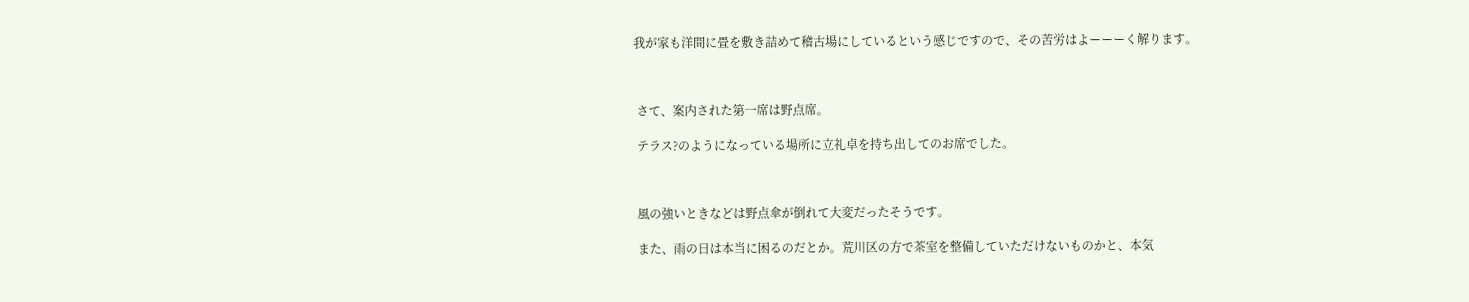我が家も洋間に畳を敷き詰めて稽古場にしているという感じですので、その苦労はよーーーく解ります。



 さて、案内された第一席は野点席。

 テラス?のようになっている場所に立礼卓を持ち出してのお席でした。



 風の強いときなどは野点傘が倒れて大変だったそうです。

 また、雨の日は本当に困るのだとか。荒川区の方で茶室を整備していただけないものかと、本気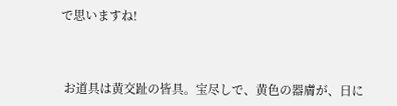で思いますね!



 お道具は黄交趾の皆具。宝尽しで、黄色の器膚が、日に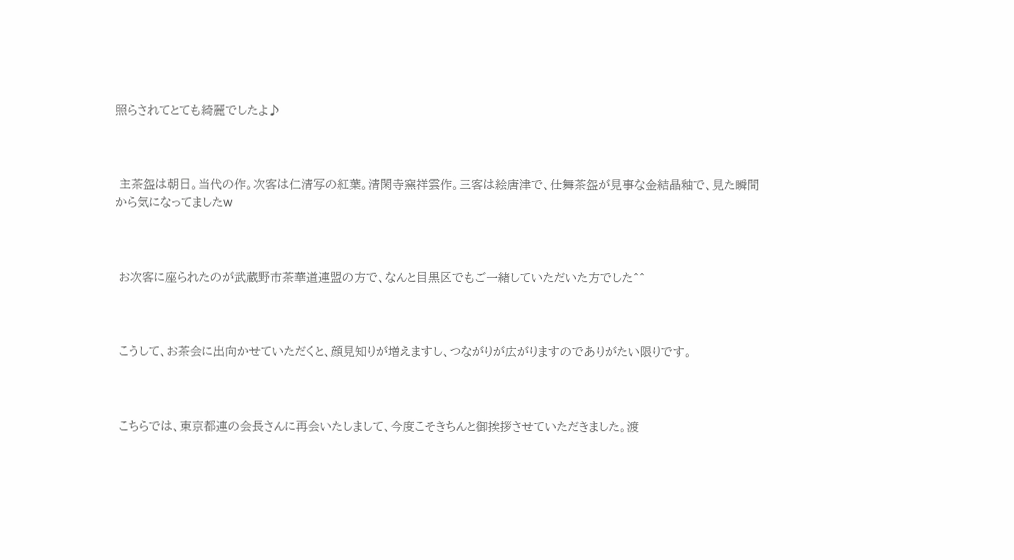照らされてとても綺麗でしたよ♪



 主茶盌は朝日。当代の作。次客は仁清写の紅葉。清閑寺窯祥雲作。三客は絵唐津で、仕舞茶盌が見事な金結晶釉で、見た瞬間から気になってましたw



 お次客に座られたのが武蔵野市茶華道連盟の方で、なんと目黒区でもご一緒していただいた方でした^^



 こうして、お茶会に出向かせていただくと、顔見知りが増えますし、つながりが広がりますのでありがたい限りです。



 こちらでは、東京都連の会長さんに再会いたしまして、今度こそきちんと御挨拶させていただきました。渡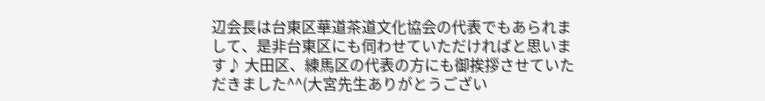辺会長は台東区華道茶道文化協会の代表でもあられまして、是非台東区にも伺わせていただければと思います♪ 大田区、練馬区の代表の方にも御挨拶させていただきました^^(大宮先生ありがとうござい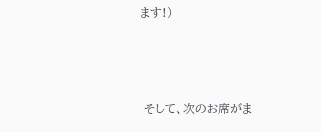ます!)



 そして、次のお席がま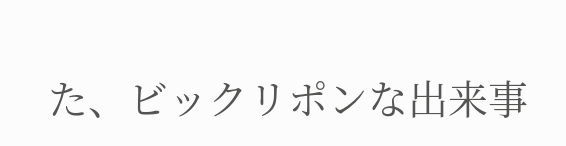た、ビックリポンな出来事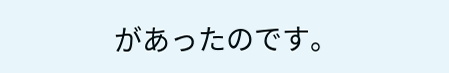があったのです。